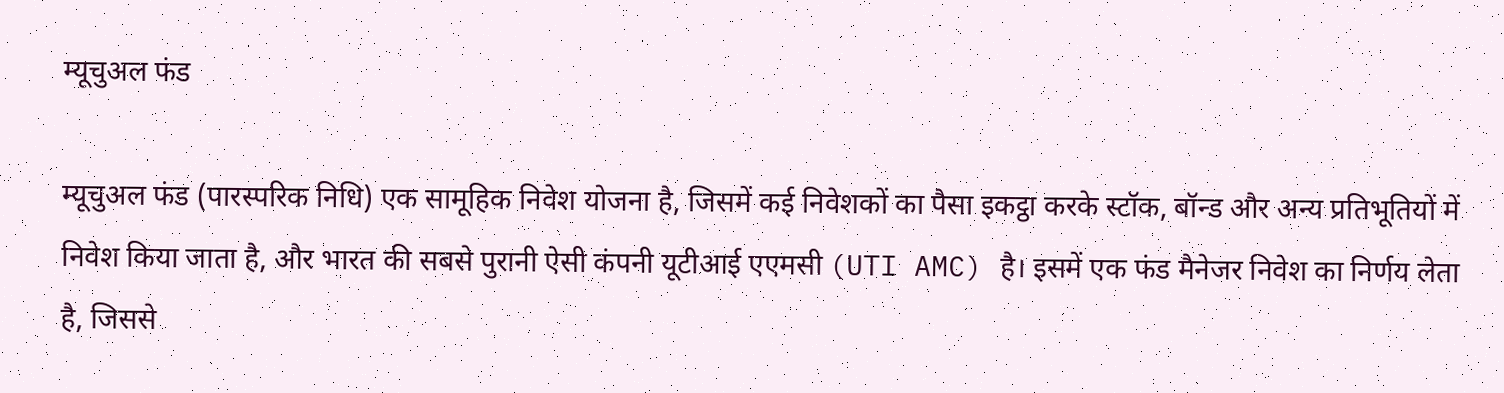म्यूचुअल फंड

म्यूचुअल फंड (पारस्परिक निधि) एक सामूहिक निवेश योजना है, जिसमें कई निवेशकों का पैसा इकट्ठा करके स्टॉक, बॉन्ड और अन्य प्रतिभूतियों में निवेश किया जाता है, और भारत की सबसे पुरानी ऐसी कंपनी यूटीआई एएमसी (UTI AMC) है। इसमें एक फंड मैनेजर निवेश का निर्णय लेता है, जिससे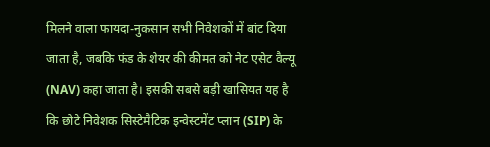मिलने वाला फायदा-नुकसान सभी निवेशकों में बांट दिया जाता है, जबकि फंड के शेयर की कीमत को नेट एसेट वैल्यू (NAV) कहा जाता है। इसकी सबसे बड़ी खासियत यह है कि छोटे निवेशक सिस्टेमैटिक इन्वेस्टमेंट प्लान (SIP) के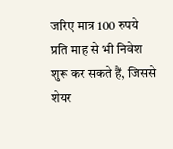जरिए मात्र 100 रुपये प्रति माह से भी निवेश शुरू कर सकते हैं, जिससे शेयर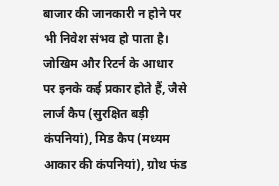बाजार की जानकारी न होने पर भी निवेश संभव हो पाता है। जोखिम और रिटर्न के आधार पर इनके कई प्रकार होते हैं, जैसे लार्ज कैप (सुरक्षित बड़ी कंपनियां), मिड कैप (मध्यम आकार की कंपनियां), ग्रोथ फंड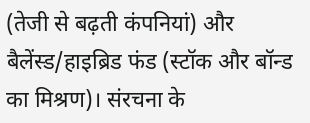(तेजी से बढ़ती कंपनियां) और बैलेंस्ड/हाइब्रिड फंड (स्टॉक और बॉन्ड का मिश्रण)। संरचना के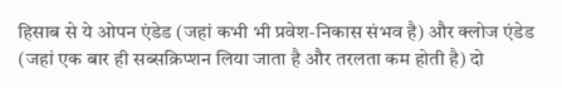हिसाब से ये ओपन एंडेड (जहां कभी भी प्रवेश-निकास संभव है) और क्लोज एंडेड (जहां एक बार ही सब्सक्रिप्शन लिया जाता है और तरलता कम होती है) दो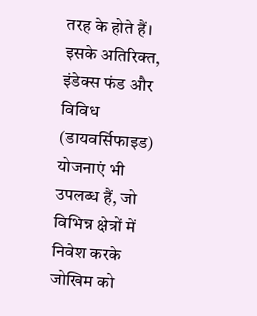तरह के होते हैं। इसके अतिरिक्त, इंडेक्स फंड और विविध (डायवर्सिफाइड) योजनाएं भी उपलब्ध हैं, जो विभिन्न क्षेत्रों में निवेश करके जोखिम को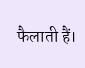फैलाती हैं।